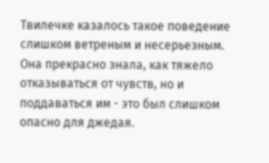Твилечке казалось такое поведение слишком ветреным и несерьезным. Она прекрасно знала, как тяжело отказываться от чувств, но и поддаваться им - это был слишком опасно для джедая.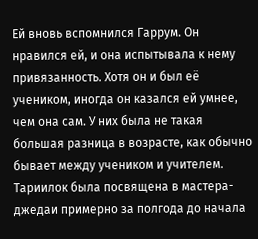Ей вновь вспомнился Гаррум. Он нравился ей, и она испытывала к нему привязанность. Хотя он и был её учеником, иногда он казался ей умнее, чем она сам. У них была не такая большая разница в возрасте, как обычно бывает между учеником и учителем. Тариилок была посвящена в мастера-джедаи примерно за полгода до начала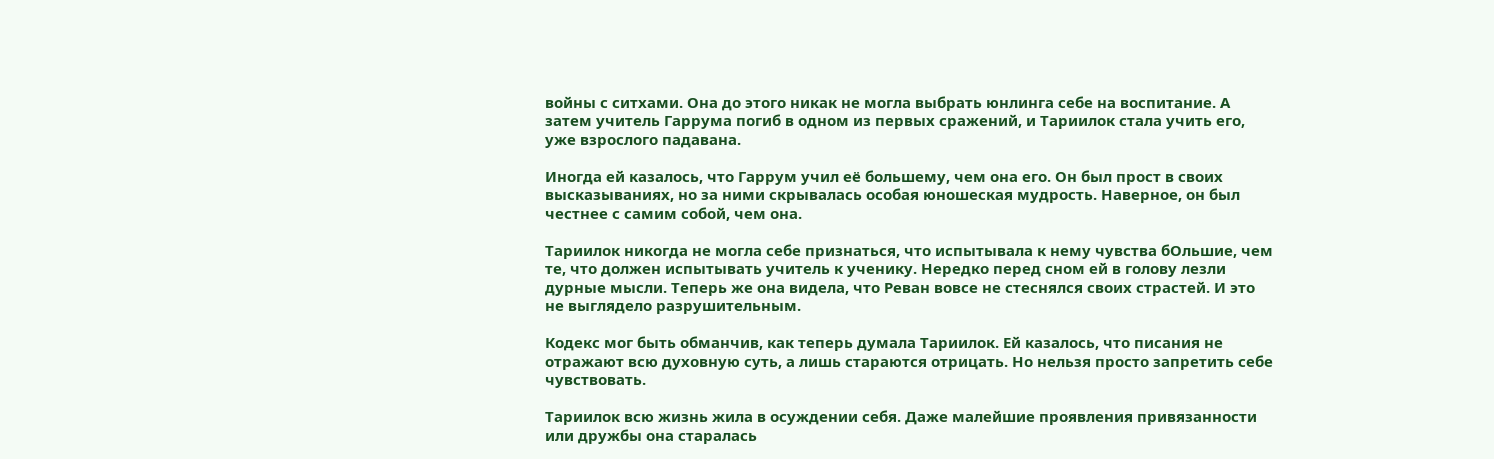войны с ситхами. Она до этого никак не могла выбрать юнлинга себе на воспитание. А затем учитель Гаррума погиб в одном из первых сражений, и Тариилок стала учить его, уже взрослого падавана.

Иногда ей казалось, что Гаррум учил её большему, чем она его. Он был прост в своих высказываниях, но за ними скрывалась особая юношеская мудрость. Наверное, он был честнее с самим собой, чем она.

Тариилок никогда не могла себе признаться, что испытывала к нему чувства бОльшие, чем те, что должен испытывать учитель к ученику. Нередко перед сном ей в голову лезли дурные мысли. Теперь же она видела, что Реван вовсе не стеснялся своих страстей. И это не выглядело разрушительным.

Кодекс мог быть обманчив, как теперь думала Тариилок. Ей казалось, что писания не отражают всю духовную суть, а лишь стараются отрицать. Но нельзя просто запретить себе чувствовать.

Тариилок всю жизнь жила в осуждении себя. Даже малейшие проявления привязанности или дружбы она старалась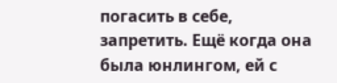погасить в себе, запретить. Ещё когда она была юнлингом, ей с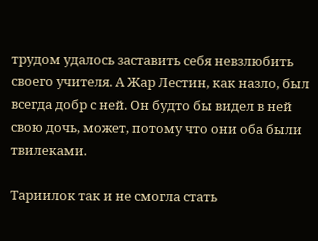трудом удалось заставить себя невзлюбить своего учителя. А Жар Лестин, как назло, был всегда добр с ней. Он будто бы видел в ней свою дочь, может, потому что они оба были твилеками.

Тариилок так и не смогла стать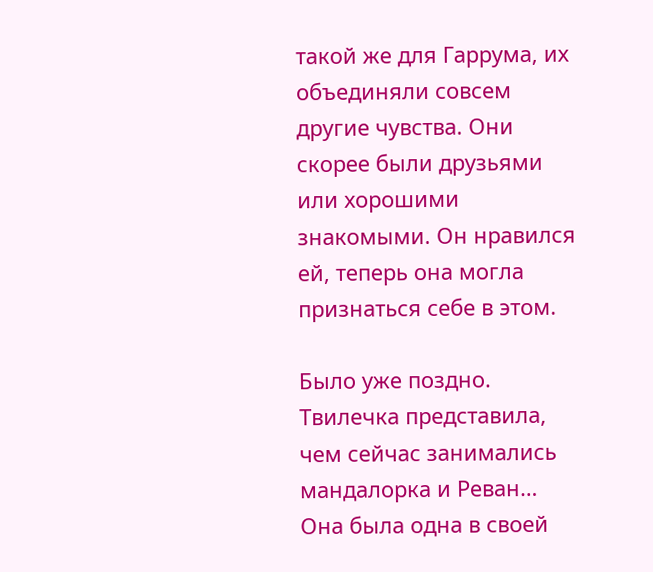такой же для Гаррума, их объединяли совсем другие чувства. Они скорее были друзьями или хорошими знакомыми. Он нравился ей, теперь она могла признаться себе в этом.

Было уже поздно. Твилечка представила, чем сейчас занимались мандалорка и Реван… Она была одна в своей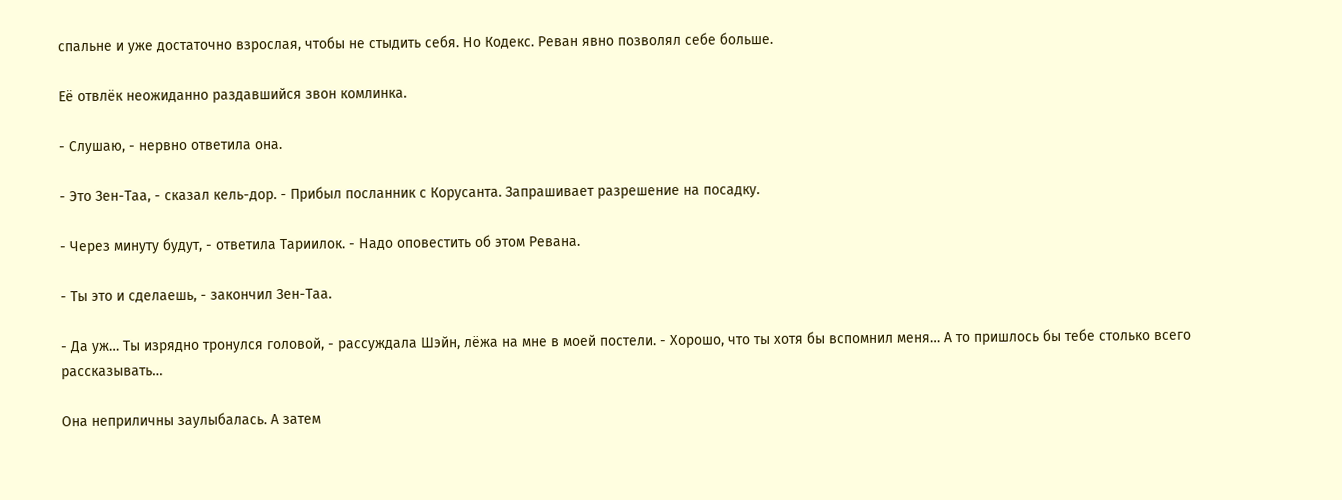спальне и уже достаточно взрослая, чтобы не стыдить себя. Но Кодекс. Реван явно позволял себе больше.

Её отвлёк неожиданно раздавшийся звон комлинка.

- Слушаю, - нервно ответила она.

- Это Зен-Таа, - сказал кель-дор. - Прибыл посланник с Корусанта. Запрашивает разрешение на посадку.

- Через минуту будут, - ответила Тариилок. - Надо оповестить об этом Ревана.

- Ты это и сделаешь, - закончил Зен-Таа.

- Да уж… Ты изрядно тронулся головой, - рассуждала Шэйн, лёжа на мне в моей постели. - Хорошо, что ты хотя бы вспомнил меня… А то пришлось бы тебе столько всего рассказывать…

Она неприличны заулыбалась. А затем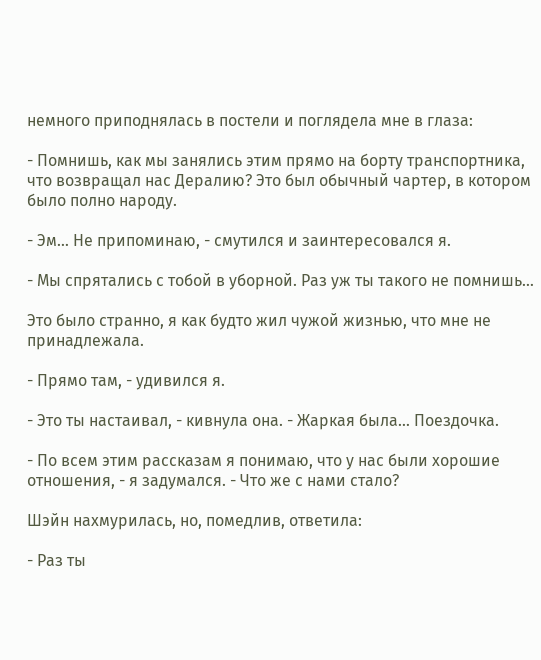немного приподнялась в постели и поглядела мне в глаза:

- Помнишь, как мы занялись этим прямо на борту транспортника, что возвращал нас Дералию? Это был обычный чартер, в котором было полно народу.

- Эм… Не припоминаю, - смутился и заинтересовался я.

- Мы спрятались с тобой в уборной. Раз уж ты такого не помнишь…

Это было странно, я как будто жил чужой жизнью, что мне не принадлежала.

- Прямо там, - удивился я.

- Это ты настаивал, - кивнула она. - Жаркая была… Поездочка.

- По всем этим рассказам я понимаю, что у нас были хорошие отношения, - я задумался. - Что же с нами стало?

Шэйн нахмурилась, но, помедлив, ответила:

- Раз ты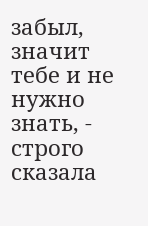забыл, значит тебе и не нужно знать, - строго сказала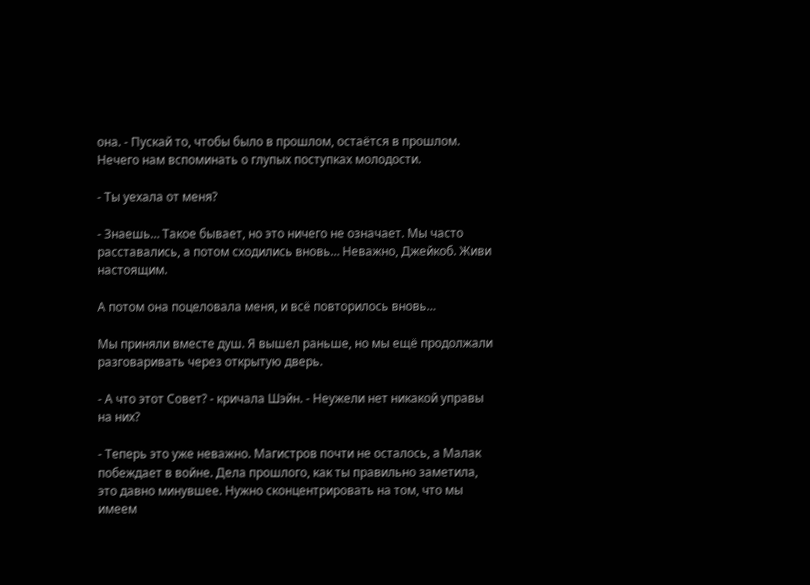она. - Пускай то, чтобы было в прошлом, остаётся в прошлом. Нечего нам вспоминать о глупых поступках молодости.

- Ты уехала от меня?

- Знаешь… Такое бывает, но это ничего не означает. Мы часто расставались, а потом сходились вновь… Неважно, Джейкоб. Живи настоящим.

А потом она поцеловала меня, и всё повторилось вновь…

Мы приняли вместе душ. Я вышел раньше, но мы ещё продолжали разговаривать через открытую дверь.

- А что этот Совет? - кричала Шэйн. - Неужели нет никакой управы на них?

- Теперь это уже неважно. Магистров почти не осталось, а Малак побеждает в войне. Дела прошлого, как ты правильно заметила, это давно минувшее. Нужно сконцентрировать на том, что мы имеем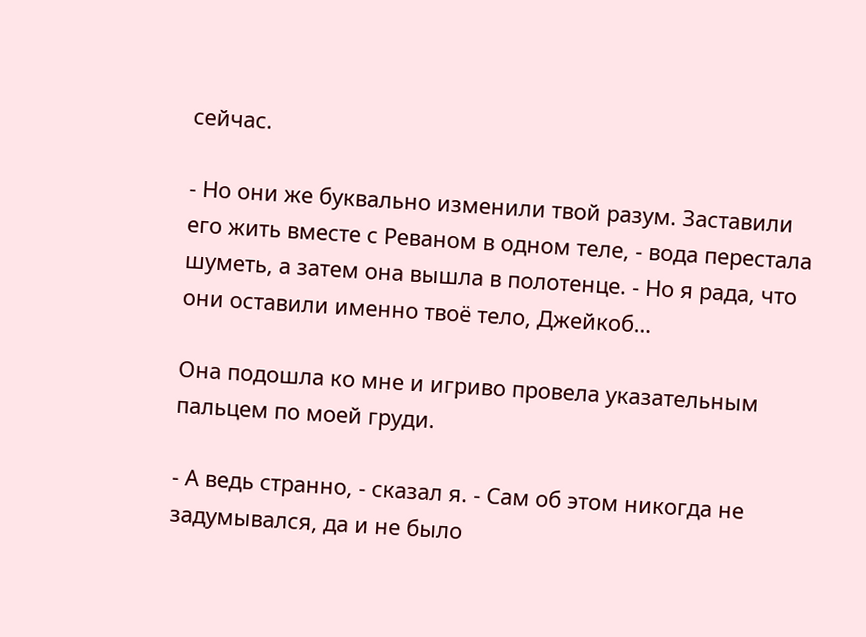сейчас.

- Но они же буквально изменили твой разум. Заставили его жить вместе с Реваном в одном теле, - вода перестала шуметь, а затем она вышла в полотенце. - Но я рада, что они оставили именно твоё тело, Джейкоб…

Она подошла ко мне и игриво провела указательным пальцем по моей груди.

- А ведь странно, - сказал я. - Сам об этом никогда не задумывался, да и не было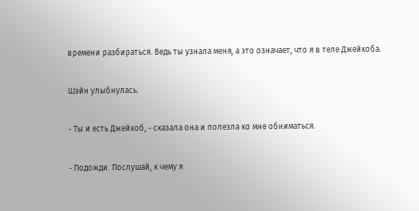времени разбираться. Ведь ты узнала меня, а это означает, что я в теле Джейкоба.

Шэйн улыбнулась.

- Ты и есть Джейкоб, - сказала она и полезла ко мне обниматься.

- Подожди. Послушай, к чему я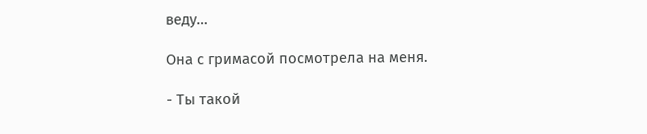веду…

Она с гримасой посмотрела на меня.

- Ты такой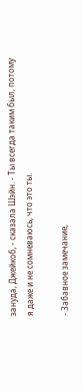зануда, Джейкоб, - сказала Шэйн. - Ты всегда таким был, потому я даже и не сомневаюсь, что это ты.

- Забавное замечание,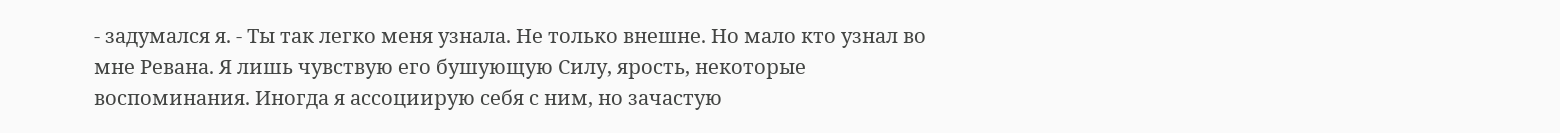- задумался я. - Ты так легко меня узнала. Не только внешне. Но мало кто узнал во мне Ревана. Я лишь чувствую его бушующую Силу, ярость, некоторые воспоминания. Иногда я ассоциирую себя с ним, но зачастую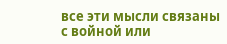все эти мысли связаны с войной или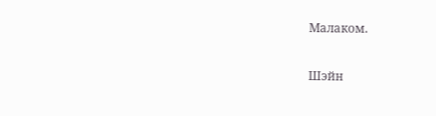Малаком.

Шэйн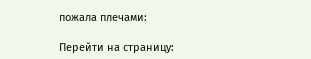пожала плечами:

Перейти на страницу: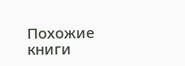Похожие книги